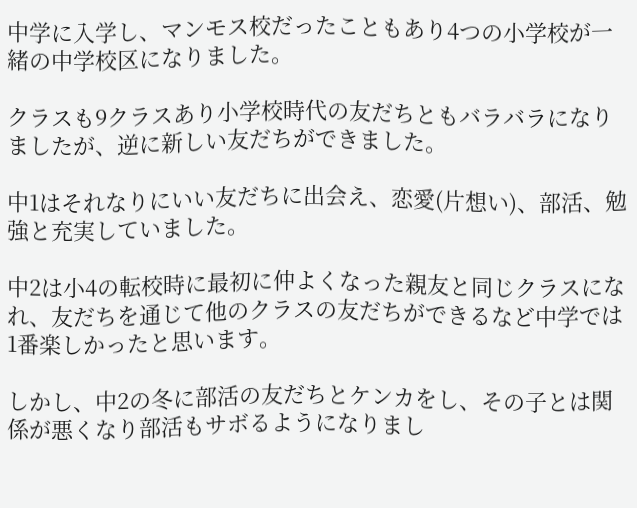中学に入学し、マンモス校だったこともあり4つの小学校が一緒の中学校区になりました。

クラスも9クラスあり小学校時代の友だちともバラバラになりましたが、逆に新しい友だちができました。

中1はそれなりにいい友だちに出会え、恋愛(片想い)、部活、勉強と充実していました。

中2は小4の転校時に最初に仲よくなった親友と同じクラスになれ、友だちを通じて他のクラスの友だちができるなど中学では1番楽しかったと思います。

しかし、中2の冬に部活の友だちとケンカをし、その子とは関係が悪くなり部活もサボるようになりまし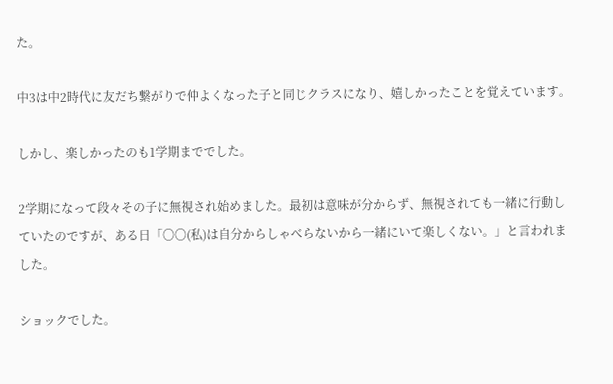た。

中3は中2時代に友だち繋がりで仲よくなった子と同じクラスになり、嬉しかったことを覚えています。

しかし、楽しかったのも1学期まででした。

2学期になって段々その子に無視され始めました。最初は意味が分からず、無視されても一緒に行動していたのですが、ある日「〇〇(私)は自分からしゃべらないから一緒にいて楽しくない。」と言われました。

ショックでした。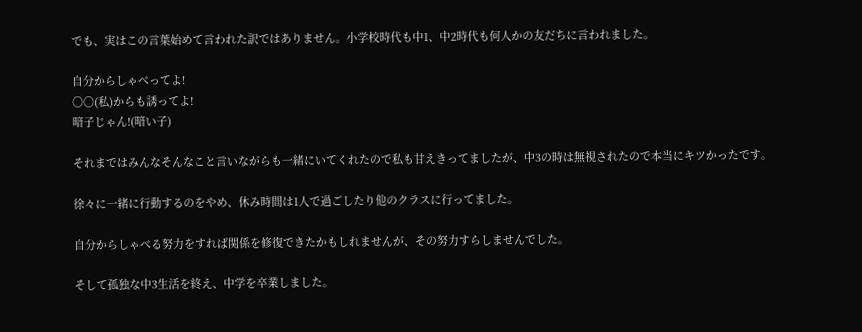でも、実はこの言葉始めて言われた訳ではありません。小学校時代も中1、中2時代も何人かの友だちに言われました。

自分からしゃべってよ!
〇〇(私)からも誘ってよ!
暗子じゃん!(暗い子)

それまではみんなそんなこと言いながらも一緒にいてくれたので私も甘えきってましたが、中3の時は無視されたので本当にキツかったです。

徐々に一緒に行動するのをやめ、休み時間は1人で過ごしたり他のクラスに行ってました。

自分からしゃべる努力をすれば関係を修復できたかもしれませんが、その努力すらしませんでした。

そして孤独な中3生活を終え、中学を卒業しました。